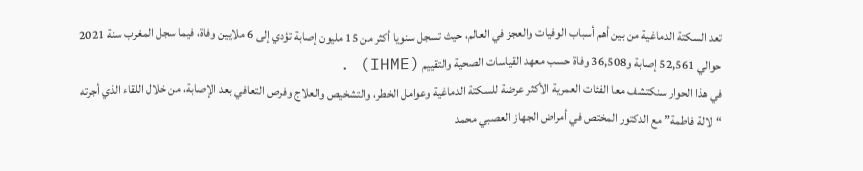تعد السكتة الدماغية من بين أهم أسباب الوفيات والعجز في العالم، حيث تسجل سنويا أكثر من 15 مليون إصابة تؤدي إلى 6 ملايين وفاة، فيما سجل المغرب سنة 2021 حوالي 52,561 إصابة و36,508 وفاة حسب معهد القياسات الصحية والتقييم (IHME) .
في هذا الحوار سنكتشف معا الفئات العمرية الأكثر عرضة للسكتة الدماغية وعوامل الخطر، والتشخيص والعلاج وفرص التعافي بعد الإصابة، من خلال اللقاء الذي أجرته “لالة فاطمة” مع الدكتور المختص في أمراض الجهاز العصبي محمد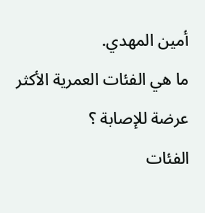أمين المهدي.
ما هي الفئات العمرية الأكثر عرضة للإصابة ؟
الفئات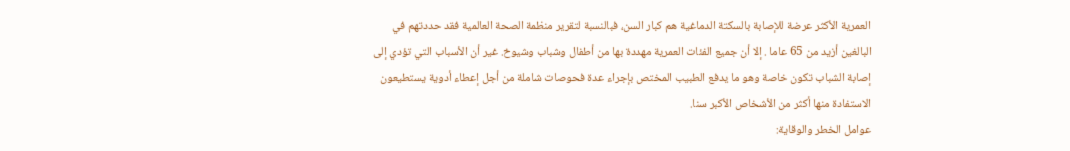العمرية الأكثر عرضة للإصابة بالسكتة الدماغية هم كبار السن، فبالنسبة لتقرير منظمة الصحة العالمية فقد حددتهم في البالغين أزيد من 65 عاما . إلا أن جميع الفئات العمرية مهددة بها من أطفال وشباب وشيوخ. غير أن الأسباب التي تؤدي إلى إصابة الشباب تكون خاصة وهو ما يدفع الطبيب المختص بإجراء عدة فحوصات شاملة من أجل إعطاء أدوية يستطيعون الاستفادة منها أكثر من الأشخاص الأكبر سنا.
عوامل الخطر والوقاية: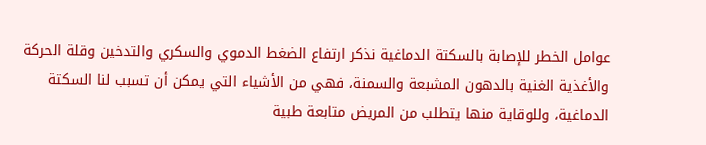عوامل الخطر للإصابة بالسكتة الدماغية نذكر ارتفاع الضغط الدموي والسكري والتدخين وقلة الحركة والأغذية الغنية بالدهون المشبعة والسمنة، فهي من الأشياء التي يمكن أن تسبب لنا السكتة الدماغية، وللوقاية منها يتطلب من المريض متابعة طبية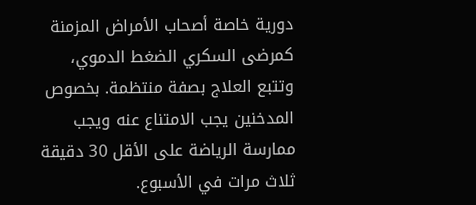دورية خاصة أصحاب الأمراض المزمنة كمرضى السكري الضغط الدموي، وتتبع العلاج بصفة منتظمة. بخصوص المدخنين يجب الامتناع عنه ويجب ممارسة الرياضة على الأقل 30 دقيقة ثلاث مرات في الأسبوع.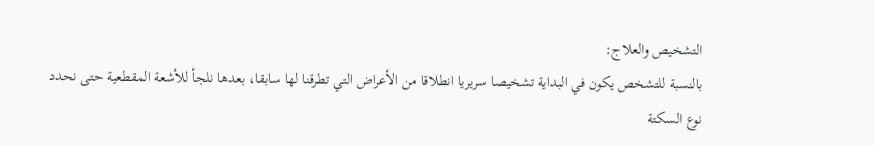التشخيص والعلاج:
بالنسبة للتشخص يكون في البداية تشخيصا سريريا انطلاقا من الأعراض التي تطرقنا لها سابقا، بعدها نلجأ للأشعة المقطعية حتى نحدد نوع السكتة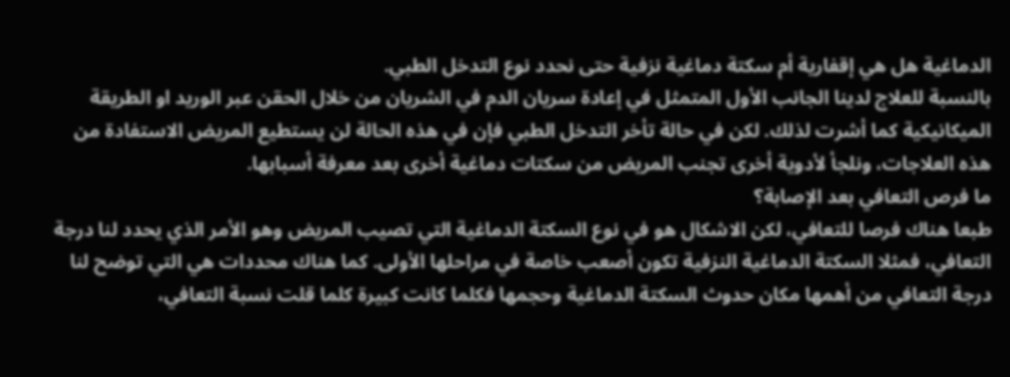الدماغية هل هي إقفارية أم سكتة دماغية نزفية حتى نحدد نوع التدخل الطبي.
بالنسبة للعلاج لدينا الجانب الأول المتمثل في إعادة سريان الدم في الشريان من خلال الحقن عبر الوريد او الطريقة الميكانيكية كما أشرت لذلك. لكن في حالة تأخر التدخل الطبي فإن في هذه الحالة لن يستطيع المريض الاستفادة من هذه العلاجات، ونلجأ لأدوية أخرى تجنب المريض من سكتات دماغية أخرى بعد معرفة أسبابها.
ما فرص التعافي بعد الإصابة؟
طبعا هناك فرصا للتعافي، لكن الاشكال هو في نوع السكتة الدماغية التي تصيب المريض وهو الأمر الذي يحدد لنا درجة التعافي، فمثلا السكتة الدماغية النزفية تكون أصعب خاصة في مراحلها الأولى. كما هناك محددات هي التي توضح لنا درجة التعافي من أهمها مكان حدوث السكتة الدماغية وحجمها فكلما كانت كبيرة كلما قلت نسبة التعافي،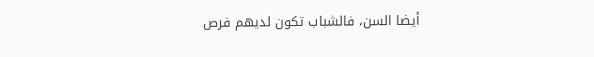أيضا السن، فالشباب تكون لديهم فرص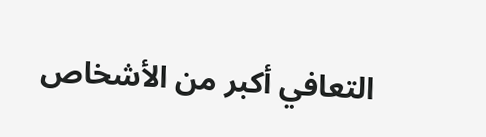التعافي أكبر من الأشخاص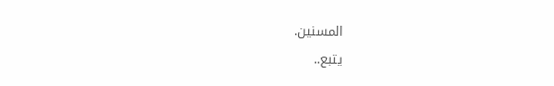المسنين.
يتبع..